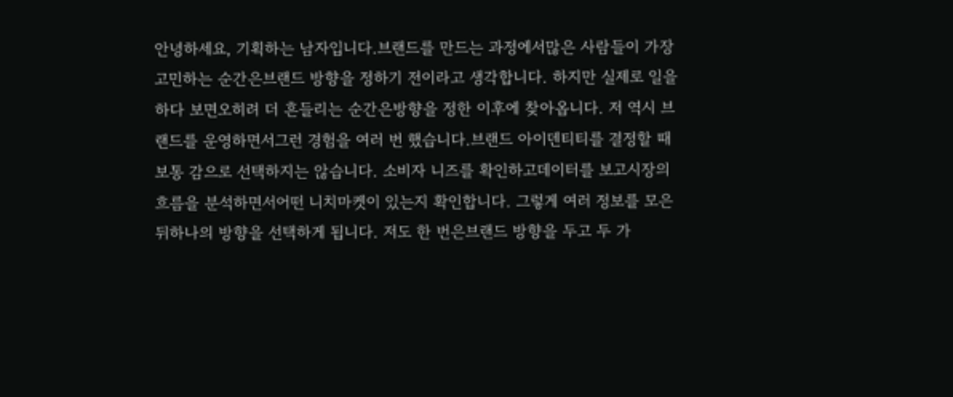안녕하세요, 기획하는 남자입니다.브랜드를 만드는 과정에서많은 사람들이 가장 고민하는 순간은브랜드 방향을 정하기 전이라고 생각합니다. 하지만 실제로 일을 하다 보면오히려 더 흔들리는 순간은방향을 정한 이후에 찾아옵니다. 저 역시 브랜드를 운영하면서그런 경험을 여러 번 했습니다.브랜드 아이덴티티를 결정할 때보통 감으로 선택하지는 않습니다. 소비자 니즈를 확인하고데이터를 보고시장의 흐름을 분석하면서어떤 니치마켓이 있는지 확인합니다. 그렇게 여러 정보를 모은 뒤하나의 방향을 선택하게 됩니다. 저도 한 번은브랜드 방향을 두고 두 가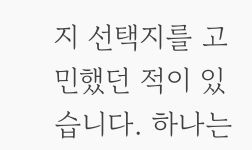지 선택지를 고민했던 적이 있습니다. 하나는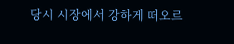당시 시장에서 강하게 떠오르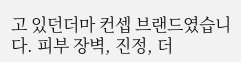고 있던더마 컨셉 브랜드였습니다. 피부 장벽, 진정, 더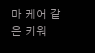마 케어 같은 키워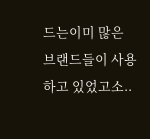드는이미 많은 브랜드들이 사용하고 있었고소..